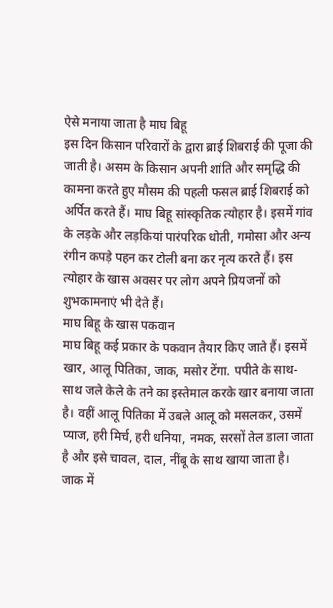ऐसे मनाया जाता है माघ बिहू
इस दिन किसान परिवारों के द्वारा ब्राई शिबराई की पूजा की जाती है। असम के किसान अपनी शांति और समृद्धि की कामना करते हुए मौसम की पहली फसल ब्राई शिबराई को अर्पित करते हैं। माघ बिहू सांस्कृतिक त्योहार है। इसमें गांव के लड़के और लड़कियां पारंपरिक धोती, गमोसा और अन्य रंगीन कपड़े पहन कर टोली बना कर नृत्य करते हैं। इस त्योहार के खास अवसर पर लोग अपने प्रियजनों को शुभकामनाएं भी देते हैं।
माघ बिहू के खास पकवान
माघ बिहू कई प्रकार के पकवान तैयार किए जाते हैं। इसमें खार, आलू पितिका, जाक, मसोर टेंगा. पपीते के साथ-साथ जले केले के तने का इस्तेमाल करके खार बनाया जाता है। वहीं आलू पितिका में उबले आलू को मसलकर, उसमें प्याज, हरी मिर्च, हरी धनिया, नमक, सरसों तेल डाला जाता है और इसे चावल, दाल, नींबू के साथ खाया जाता है। जाक में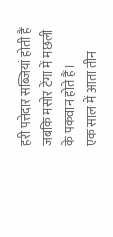हरी पत्तेदार सब्जियां होती हैं जबकि मसोर टेंगा में मछली के पकवान होते हैं।
एक साल में आता तीन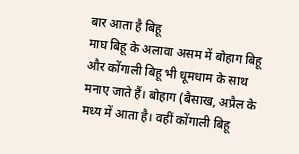बार आता है बिहू
माघ बिहू के अलावा असम में बोहाग बिहू और कोंगाली बिहू भी धूमधाम के साथ मनाए जाते हैं। बोहाग (बैसाख, अप्रैल के मध्य में आता है। वहीं कोंगाली बिहू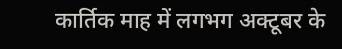कार्तिक माह में लगभग अक्टूबर के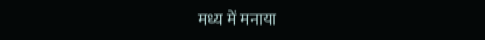मध्य में मनाया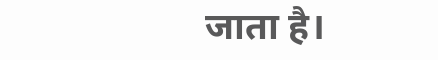जाता है।